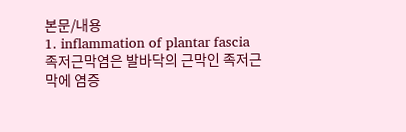본문/내용
1. inflammation of plantar fascia
족저근막염은 발바닥의 근막인 족저근막에 염증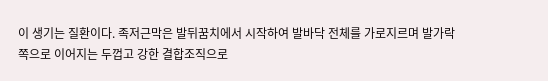이 생기는 질환이다. 족저근막은 발뒤꿈치에서 시작하여 발바닥 전체를 가로지르며 발가락 쪽으로 이어지는 두껍고 강한 결합조직으로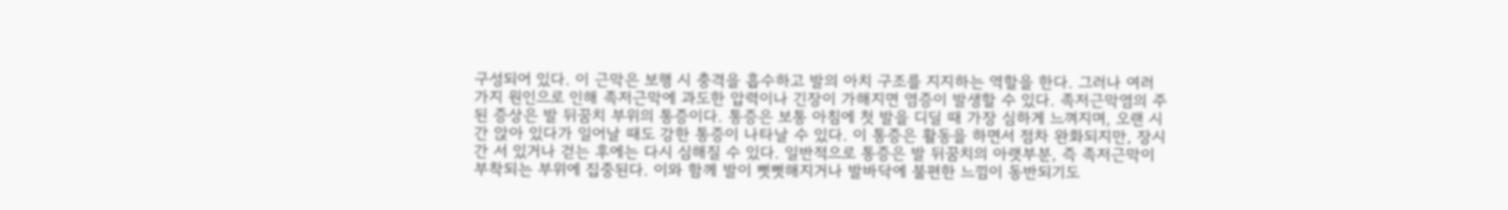구성되어 있다. 이 근막은 보행 시 충격을 흡수하고 발의 아치 구조를 지지하는 역할을 한다. 그러나 여러 가지 원인으로 인해 족저근막에 과도한 압력이나 긴장이 가해지면 염증이 발생할 수 있다. 족저근막염의 주된 증상은 발 뒤꿈치 부위의 통증이다. 통증은 보통 아침에 첫 발을 디딜 때 가장 심하게 느껴지며, 오랜 시간 앉아 있다가 일어날 때도 강한 통증이 나타날 수 있다. 이 통증은 활동을 하면서 점차 완화되지만, 장시간 서 있거나 걷는 후에는 다시 심해질 수 있다. 일반적으로 통증은 발 뒤꿈치의 아랫부분, 즉 족저근막이 부착되는 부위에 집중된다. 이와 함께 발이 뻣뻣해지거나 발바닥에 불편한 느낌이 동반되기도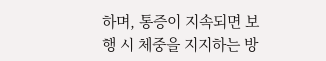하며, 통증이 지속되면 보행 시 체중을 지지하는 방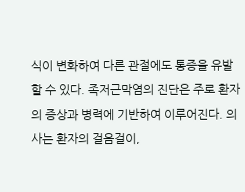식이 변화하여 다른 관절에도 통증을 유발할 수 있다. 족저근막염의 진단은 주로 환자의 증상과 병력에 기반하여 이루어진다. 의사는 환자의 걸음걸이,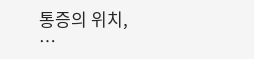통증의 위치, …